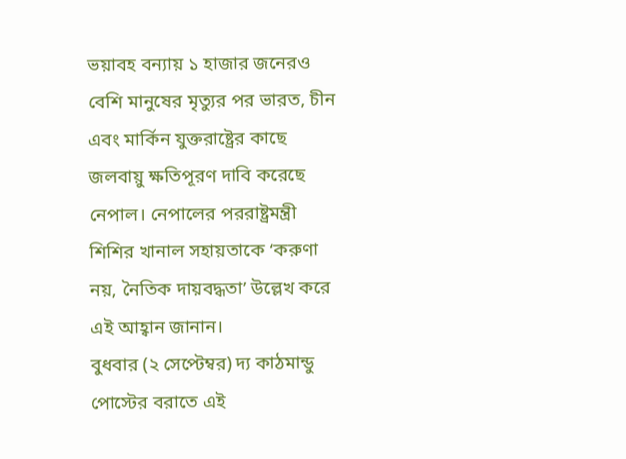ভয়াবহ বন্যায় ১ হাজার জনেরও বেশি মানুষের মৃত্যুর পর ভারত, চীন এবং মার্কিন যুক্তরাষ্ট্রের কাছে জলবায়ু ক্ষতিপূরণ দাবি করেছে নেপাল। নেপালের পররাষ্ট্রমন্ত্রী শিশির খানাল সহায়তাকে ‘করুণা নয়, নৈতিক দায়বদ্ধতা’ উল্লেখ করে এই আহ্বান জানান।
বুধবার (২ সেপ্টেম্বর) দ্য কাঠমান্ডু পোস্টের বরাতে এই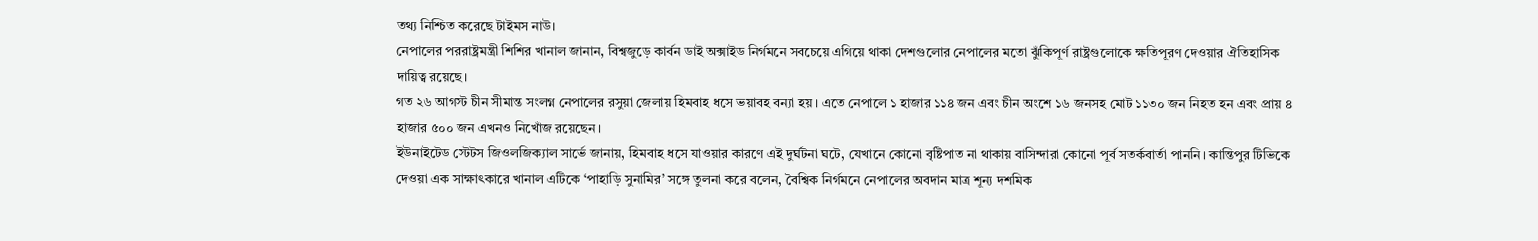তথ্য নিশ্চিত করেছে টাইমস নাউ।
নেপালের পররাষ্ট্রমন্ত্রী শিশির খানাল জানান, বিশ্বজুড়ে কার্বন ডাই অক্সাইড নির্গমনে সবচেয়ে এগিয়ে থাকা দেশগুলোর নেপালের মতো ঝুঁকিপূর্ণ রাষ্ট্রগুলোকে ক্ষতিপূরণ দেওয়ার ঐতিহাসিক দায়িত্ব রয়েছে।
গত ২৬ আগস্ট চীন সীমান্ত সংলগ্ন নেপালের রসুয়া জেলায় হিমবাহ ধসে ভয়াবহ বন্যা হয়। এতে নেপালে ১ হাজার ১১৪ জন এবং চীন অংশে ১৬ জনসহ মোট ১১৩০ জন নিহত হন এবং প্রায় ৪ হাজার ৫০০ জন এখনও নিখোঁজ রয়েছেন।
ইউনাইটেড স্টেটস জিওলজিক্যাল সার্ভে জানায়, হিমবাহ ধসে যাওয়ার কারণে এই দুর্ঘটনা ঘটে, যেখানে কোনো বৃষ্টিপাত না থাকায় বাসিন্দারা কোনো পূর্ব সতর্কবার্তা পাননি। কান্তিপুর টিভিকে দেওয়া এক সাক্ষাৎকারে খানাল এটিকে ‘পাহাড়ি সুনামির’ সঙ্গে তুলনা করে বলেন, বৈশ্বিক নির্গমনে নেপালের অবদান মাত্র শূন্য দশমিক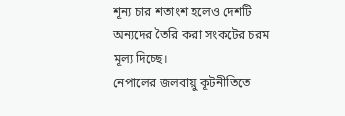শূন্য চার শতাংশ হলেও দেশটি অন্যদের তৈরি করা সংকটের চরম মূল্য দিচ্ছে।
নেপালের জলবায়ু কূটনীতিতে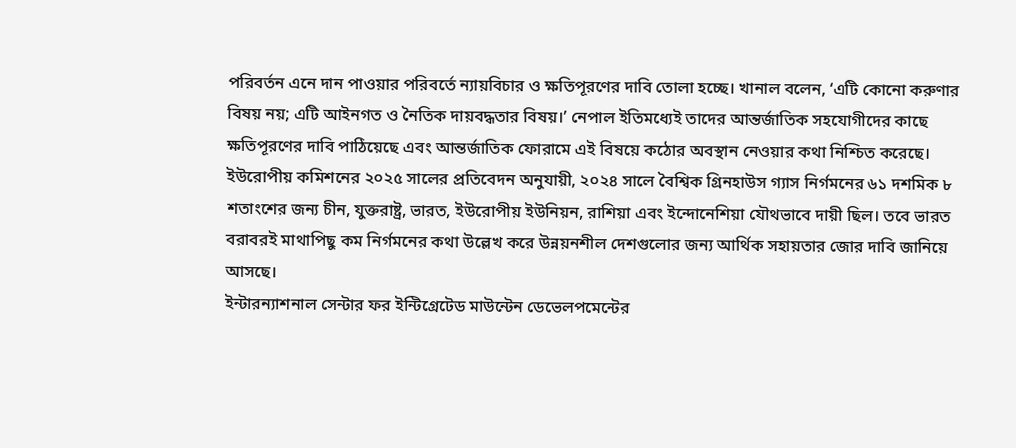পরিবর্তন এনে দান পাওয়ার পরিবর্তে ন্যায়বিচার ও ক্ষতিপূরণের দাবি তোলা হচ্ছে। খানাল বলেন, ‘এটি কোনো করুণার বিষয় নয়; এটি আইনগত ও নৈতিক দায়বদ্ধতার বিষয়।’ নেপাল ইতিমধ্যেই তাদের আন্তর্জাতিক সহযোগীদের কাছে ক্ষতিপূরণের দাবি পাঠিয়েছে এবং আন্তর্জাতিক ফোরামে এই বিষয়ে কঠোর অবস্থান নেওয়ার কথা নিশ্চিত করেছে।
ইউরোপীয় কমিশনের ২০২৫ সালের প্রতিবেদন অনুযায়ী, ২০২৪ সালে বৈশ্বিক গ্রিনহাউস গ্যাস নির্গমনের ৬১ দশমিক ৮ শতাংশের জন্য চীন, যুক্তরাষ্ট্র, ভারত, ইউরোপীয় ইউনিয়ন, রাশিয়া এবং ইন্দোনেশিয়া যৌথভাবে দায়ী ছিল। তবে ভারত বরাবরই মাথাপিছু কম নির্গমনের কথা উল্লেখ করে উন্নয়নশীল দেশগুলোর জন্য আর্থিক সহায়তার জোর দাবি জানিয়ে আসছে।
ইন্টারন্যাশনাল সেন্টার ফর ইন্টিগ্রেটেড মাউন্টেন ডেভেলপমেন্টের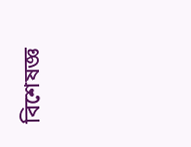বিশেষজ্ঞ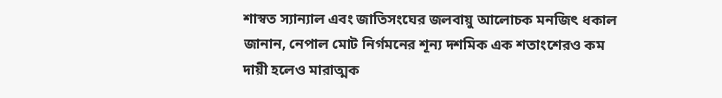শাস্বত স্যান্যাল এবং জাতিসংঘের জলবায়ু আলোচক মনজিৎ ধকাল জানান, নেপাল মোট নির্গমনের শূন্য দশমিক এক শতাংশেরও কম দায়ী হলেও মারাত্মক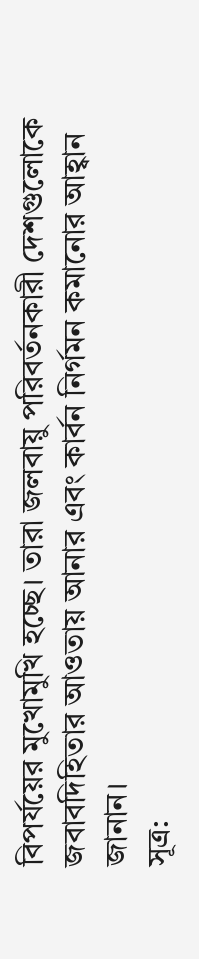বিপর্যয়ের মুখোমুখি হচ্ছে। তারা জলবায়ু পরিবর্তনকারী দেশগুলোকে জবাবদিহিতার আওতায় আনার এবং কার্বন নির্গমন কমানোর আহ্বান জানান।
সূত্র: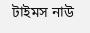টাইমস নাউ